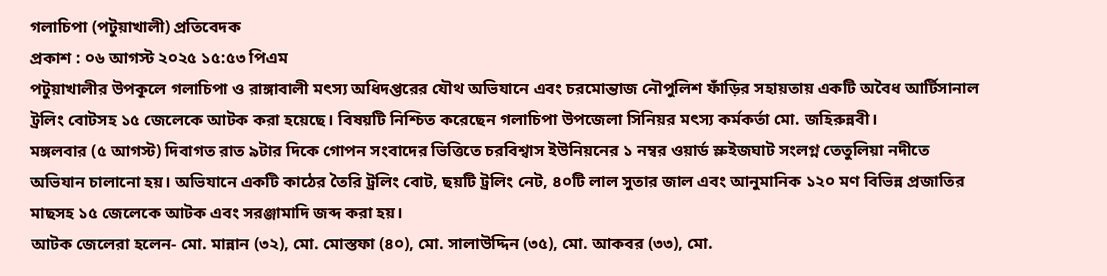গলাচিপা (পটুয়াখালী) প্রতিবেদক
প্রকাশ : ০৬ আগস্ট ২০২৫ ১৫:৫৩ পিএম
পটুয়াখালীর উপকূলে গলাচিপা ও রাঙ্গাবালী মৎস্য অধিদপ্তরের যৌথ অভিযানে এবং চরমোন্তাজ নৌপুলিশ ফাঁড়ির সহায়তায় একটি অবৈধ আর্টিসানাল ট্রলিং বোটসহ ১৫ জেলেকে আটক করা হয়েছে। বিষয়টি নিশ্চিত করেছেন গলাচিপা উপজেলা সিনিয়র মৎস্য কর্মকর্তা মো. জহিরুন্নবী।
মঙ্গলবার (৫ আগস্ট) দিবাগত রাত ৯টার দিকে গোপন সংবাদের ভিত্তিতে চরবিশ্বাস ইউনিয়নের ১ নম্বর ওয়ার্ড স্লুইজঘাট সংলগ্ন তেতুলিয়া নদীতে অভিযান চালানো হয়। অভিযানে একটি কাঠের তৈরি ট্রলিং বোট, ছয়টি ট্রলিং নেট, ৪০টি লাল সুতার জাল এবং আনুমানিক ১২০ মণ বিভিন্ন প্রজাতির মাছসহ ১৫ জেলেকে আটক এবং সরঞ্জামাদি জব্দ করা হয়।
আটক জেলেরা হলেন- মো. মান্নান (৩২), মো. মোস্তফা (৪০), মো. সালাউদ্দিন (৩৫), মো. আকবর (৩৩), মো.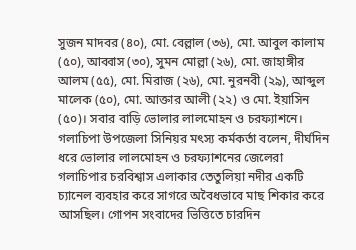সুজন মাদবর (৪০), মো. বেল্লাল (৩৬), মো. আবুল কালাম (৫০), আব্বাস (৩০), সুমন মোল্লা (২৬), মো. জাহাঙ্গীর আলম (৫৫), মো. মিরাজ (২৬), মো. নুরনবী (২৯), আব্দুল মালেক (৫০), মো. আক্তার আলী (২২) ও মো. ইয়াসিন (৫০)। সবার বাড়ি ভোলার লালমোহন ও চরফ্যাশনে।
গলাচিপা উপজেলা সিনিয়র মৎস্য কর্মকর্তা বলেন, দীর্ঘদিন ধরে ভোলার লালমোহন ও চরফ্যাশনের জেলেরা গলাচিপার চরবিশ্বাস এলাকার তেতুলিয়া নদীর একটি চ্যানেল ব্যবহার করে সাগরে অবৈধভাবে মাছ শিকার করে আসছিল। গোপন সংবাদের ভিত্তিতে চারদিন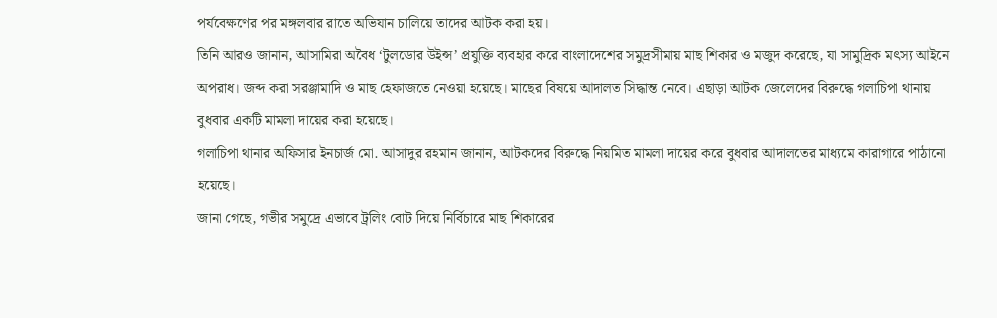পর্যবেক্ষণের পর মঙ্গলবার রাতে অভিযান চালিয়ে তাদের আটক করা হয়।
তিনি আরও জানান, আসামিরা অবৈধ ‘টুলডোর উইন্স’ প্রযুক্তি ব্যবহার করে বাংলাদেশের সমুদ্রসীমায় মাছ শিকার ও মজুদ করেছে, যা সামুদ্রিক মৎস্য আইনে অপরাধ। জব্দ করা সরঞ্জামাদি ও মাছ হেফাজতে নেওয়া হয়েছে। মাছের বিষয়ে আদালত সিদ্ধান্ত নেবে। এছাড়া আটক জেলেদের বিরুদ্ধে গলাচিপা থানায় বুধবার একটি মামলা দায়ের করা হয়েছে।
গলাচিপা থানার অফিসার ইনচার্জ মো. আসাদুর রহমান জানান, আটকদের বিরুদ্ধে নিয়মিত মামলা দায়ের করে বুধবার আদালতের মাধ্যমে কারাগারে পাঠানো হয়েছে।
জানা গেছে, গভীর সমুদ্রে এভাবে ট্রলিং বোট দিয়ে নির্বিচারে মাছ শিকারের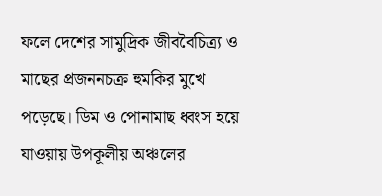ফলে দেশের সামুদ্রিক জীববৈচিত্র্য ও মাছের প্রজননচক্র হুমকির মুখে পড়েছে। ডিম ও পোনামাছ ধ্বংস হয়ে যাওয়ায় উপকূলীয় অঞ্চলের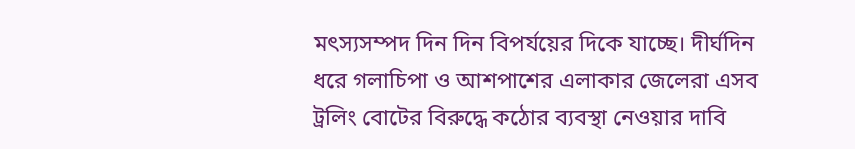মৎস্যসম্পদ দিন দিন বিপর্যয়ের দিকে যাচ্ছে। দীর্ঘদিন ধরে গলাচিপা ও আশপাশের এলাকার জেলেরা এসব ট্রলিং বোটের বিরুদ্ধে কঠোর ব্যবস্থা নেওয়ার দাবি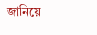জানিয়ে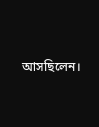আসছিলেন।